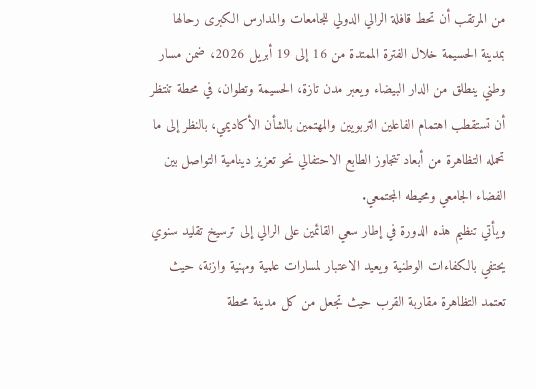من المرتقب أن تحط قافلة الرالي الدولي للجامعات والمدارس الكبرى رحالها بمدينة الحسيمة خلال الفترة الممتدة من 16 إلى 19 أبريل 2026، ضمن مسار وطني ينطلق من الدار البيضاء ويعبر مدن تازة، الحسيمة وتطوان، في محطة تنتظر أن تستقطب اهتمام الفاعلين التربويين والمهتمين بالشأن الأكاديمي، بالنظر إلى ما تحمله التظاهرة من أبعاد تتجاوز الطابع الاحتفالي نحو تعزيز دينامية التواصل بين الفضاء الجامعي ومحيطه المجتمعي.
ويأتي تنظيم هذه الدورة في إطار سعي القائمين على الرالي إلى ترسيخ تقليد سنوي يحتفي بالكفاءات الوطنية ويعيد الاعتبار لمسارات علمية ومهنية وازنة، حيث تعتمد التظاهرة مقاربة القرب حيث تجعل من كل مدينة محطة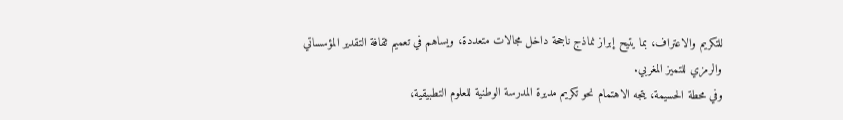للتكريم والاعتراف، بما يتيح إبراز نماذج ناجحة داخل مجالات متعددة، ويساهم في تعميم ثقافة التقدير المؤسساتي والرمزي للتميز المغربي.
وفي محطة الحسيمة، يتجه الاهتمام نحو تكريم مديرة المدرسة الوطنية للعلوم التطبيقية،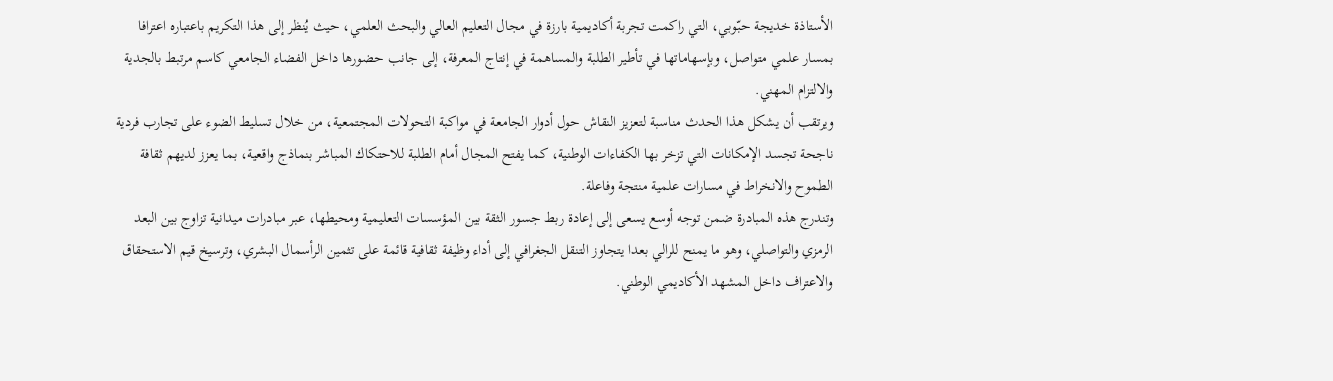الأستاذة خديجة حبّوبي، التي راكمت تجربة أكاديمية بارزة في مجال التعليم العالي والبحث العلمي، حيث يُنظر إلى هذا التكريم باعتباره اعترافا بمسار علمي متواصل، وبإسهاماتها في تأطير الطلبة والمساهمة في إنتاج المعرفة، إلى جانب حضورها داخل الفضاء الجامعي كاسم مرتبط بالجدية والالتزام المهني.
ويرتقب أن يشكل هذا الحدث مناسبة لتعزيز النقاش حول أدوار الجامعة في مواكبة التحولات المجتمعية، من خلال تسليط الضوء على تجارب فردية ناجحة تجسد الإمكانات التي تزخر بها الكفاءات الوطنية، كما يفتح المجال أمام الطلبة للاحتكاك المباشر بنماذج واقعية، بما يعزز لديهم ثقافة الطموح والانخراط في مسارات علمية منتجة وفاعلة.
وتندرج هذه المبادرة ضمن توجه أوسع يسعى إلى إعادة ربط جسور الثقة بين المؤسسات التعليمية ومحيطها، عبر مبادرات ميدانية تزاوج بين البعد الرمزي والتواصلي، وهو ما يمنح للرالي بعدا يتجاوز التنقل الجغرافي إلى أداء وظيفة ثقافية قائمة على تثمين الرأسمال البشري، وترسيخ قيم الاستحقاق والاعتراف داخل المشهد الأكاديمي الوطني.